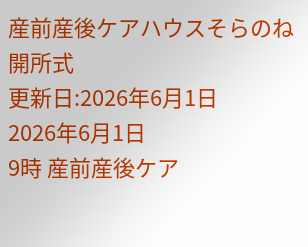産前産後ケアハウスそらのね開所式
更新日:2026年6月1日
2026年6月1日
9時 産前産後ケア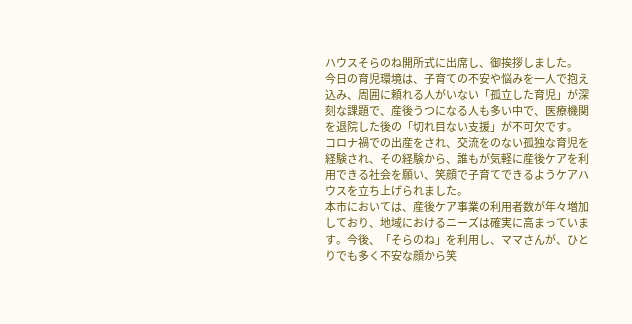ハウスそらのね開所式に出席し、御挨拶しました。
今日の育児環境は、子育ての不安や悩みを一人で抱え込み、周囲に頼れる人がいない「孤立した育児」が深刻な課題で、産後うつになる人も多い中で、医療機関を退院した後の「切れ目ない支援」が不可欠です。
コロナ禍での出産をされ、交流をのない孤独な育児を経験され、その経験から、誰もが気軽に産後ケアを利用できる社会を願い、笑顔で子育てできるようケアハウスを立ち上げられました。
本市においては、産後ケア事業の利用者数が年々増加しており、地域におけるニーズは確実に高まっています。今後、「そらのね」を利用し、ママさんが、ひとりでも多く不安な顔から笑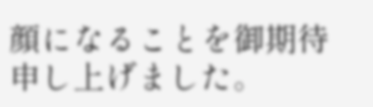顔になることを御期待申し上げました。